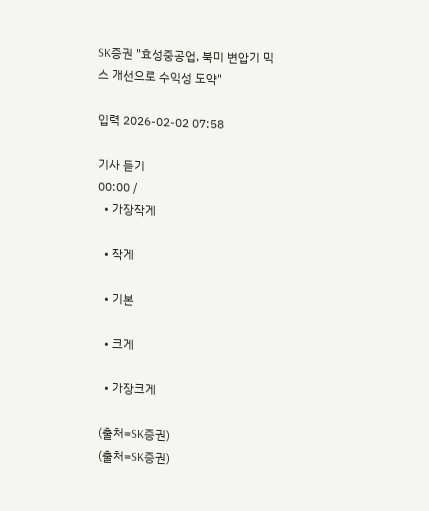SK증권 "효성중공업, 북미 변압기 믹스 개선으로 수익성 도약"

입력 2026-02-02 07:58

기사 듣기
00:00 /
  • 가장작게

  • 작게

  • 기본

  • 크게

  • 가장크게

(출처=SK증권)
(출처=SK증권)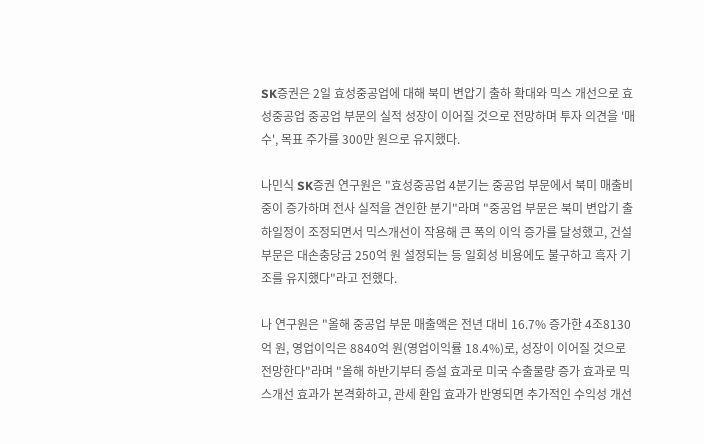SK증권은 2일 효성중공업에 대해 북미 변압기 출하 확대와 믹스 개선으로 효성중공업 중공업 부문의 실적 성장이 이어질 것으로 전망하며 투자 의견을 '매수', 목표 주가를 300만 원으로 유지했다.

나민식 SK증권 연구원은 "효성중공업 4분기는 중공업 부문에서 북미 매출비중이 증가하며 전사 실적을 견인한 분기"라며 "중공업 부문은 북미 변압기 출하일정이 조정되면서 믹스개선이 작용해 큰 폭의 이익 증가를 달성했고, 건설 부문은 대손충당금 250억 원 설정되는 등 일회성 비용에도 불구하고 흑자 기조를 유지했다"라고 전했다.

나 연구원은 "올해 중공업 부문 매출액은 전년 대비 16.7% 증가한 4조8130억 원, 영업이익은 8840억 원(영업이익률 18.4%)로, 성장이 이어질 것으로 전망한다"라며 "올해 하반기부터 증설 효과로 미국 수출물량 증가 효과로 믹스개선 효과가 본격화하고, 관세 환입 효과가 반영되면 추가적인 수익성 개선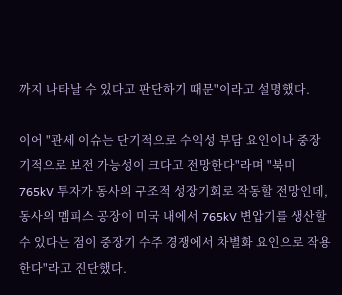까지 나타날 수 있다고 판단하기 때문"이라고 설명했다.

이어 "관세 이슈는 단기적으로 수익성 부담 요인이나 중장기적으로 보전 가능성이 크다고 전망한다"라며 "북미 765kV 투자가 동사의 구조적 성장기회로 작동할 전망인데, 동사의 멤피스 공장이 미국 내에서 765kV 변압기를 생산할 수 있다는 점이 중장기 수주 경쟁에서 차별화 요인으로 작용한다"라고 진단했다.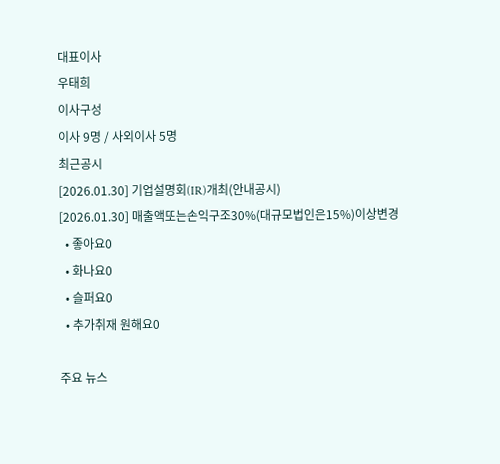대표이사
우태희
이사구성
이사 9명 / 사외이사 5명
최근공시
[2026.01.30] 기업설명회(IR)개최(안내공시)
[2026.01.30] 매출액또는손익구조30%(대규모법인은15%)이상변경
  • 좋아요0
  • 화나요0
  • 슬퍼요0
  • 추가취재 원해요0

주요 뉴스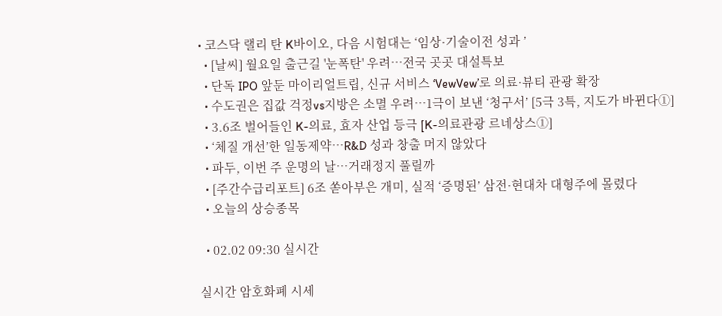• 코스닥 랠리 탄 K바이오, 다음 시험대는 ‘임상·기술이전 성과 ’
  • [날씨] 월요일 출근길 '눈폭탄' 우려…전국 곳곳 대설특보
  • 단독 IPO 앞둔 마이리얼트립, 신규 서비스 ‘VewVew’로 의료·뷰티 관광 확장
  • 수도권은 집값 걱정vs지방은 소멸 우려…1극이 보낸 ‘청구서’ [5극 3특, 지도가 바뀐다①]
  • 3.6조 벌어들인 K-의료, 효자 산업 등극 [K-의료관광 르네상스①]
  • ‘체질 개선’한 일동제약…R&D 성과 창출 머지 않았다
  • 파두, 이번 주 운명의 날…거래정지 풀릴까
  • [주간수급리포트] 6조 쏟아부은 개미, 실적 ‘증명된’ 삼전·현대차 대형주에 몰렸다
  • 오늘의 상승종목

  • 02.02 09:30 실시간

실시간 암호화폐 시세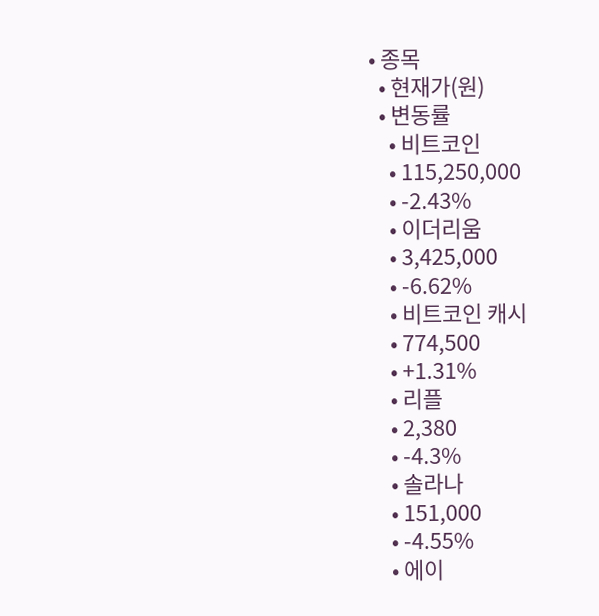• 종목
  • 현재가(원)
  • 변동률
    • 비트코인
    • 115,250,000
    • -2.43%
    • 이더리움
    • 3,425,000
    • -6.62%
    • 비트코인 캐시
    • 774,500
    • +1.31%
    • 리플
    • 2,380
    • -4.3%
    • 솔라나
    • 151,000
    • -4.55%
    • 에이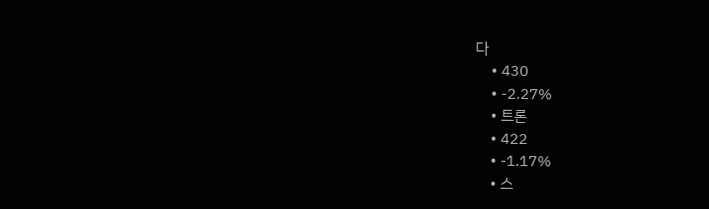다
    • 430
    • -2.27%
    • 트론
    • 422
    • -1.17%
    • 스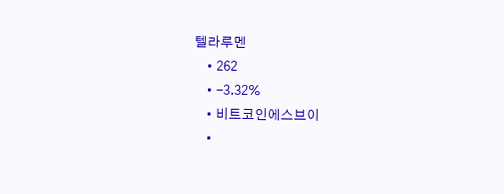텔라루멘
    • 262
    • -3.32%
    • 비트코인에스브이
    •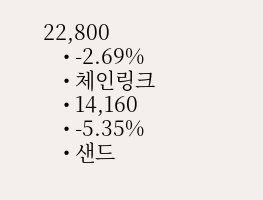22,800
    • -2.69%
    • 체인링크
    • 14,160
    • -5.35%
    • 샌드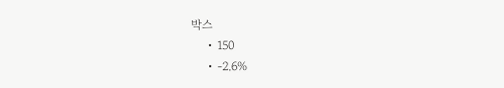박스
    • 150
    • -2.6%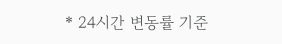* 24시간 변동률 기준